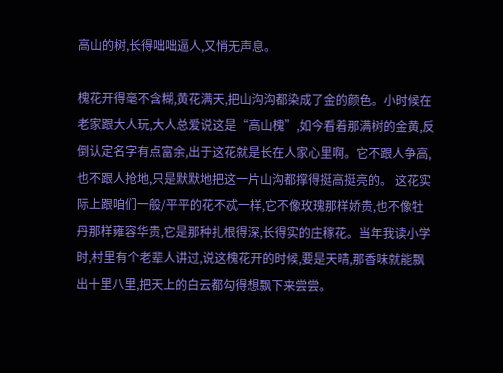高山的树,长得咄咄逼人,又悄无声息。

槐花开得毫不含糊,黄花满天,把山沟沟都染成了金的颜色。小时候在老家跟大人玩,大人总爱说这是“高山槐”,如今看着那满树的金黄,反倒认定名字有点富余,出于这花就是长在人家心里啊。它不跟人争高,也不跟人抢地,只是默默地把这一片山沟都撑得挺高挺亮的。 这花实际上跟咱们一般/平平的花不忒一样,它不像玫瑰那样娇贵,也不像牡丹那样雍容华贵,它是那种扎根得深,长得实的庄稼花。当年我读小学时,村里有个老辈人讲过,说这槐花开的时候,要是天晴,那香味就能飘出十里八里,把天上的白云都勾得想飘下来尝尝。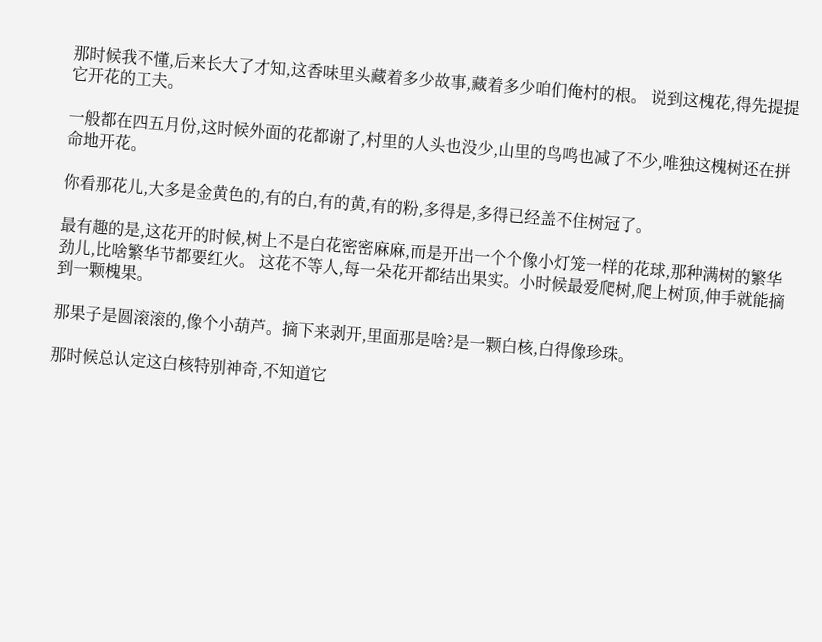那时候我不懂,后来长大了才知,这香味里头藏着多少故事,藏着多少咱们俺村的根。 说到这槐花,得先提提它开花的工夫。

一般都在四五月份,这时候外面的花都谢了,村里的人头也没少,山里的鸟鸣也减了不少,唯独这槐树还在拼命地开花。

你看那花儿,大多是金黄色的,有的白,有的黄,有的粉,多得是,多得已经盖不住树冠了。

最有趣的是,这花开的时候,树上不是白花密密麻麻,而是开出一个个像小灯笼一样的花球,那种满树的繁华劲儿,比啥繁华节都要红火。 这花不等人,每一朵花开都结出果实。小时候最爱爬树,爬上树顶,伸手就能摘到一颗槐果。

那果子是圆滚滚的,像个小葫芦。摘下来剥开,里面那是啥?是一颗白核,白得像珍珠。

那时候总认定这白核特别神奇,不知道它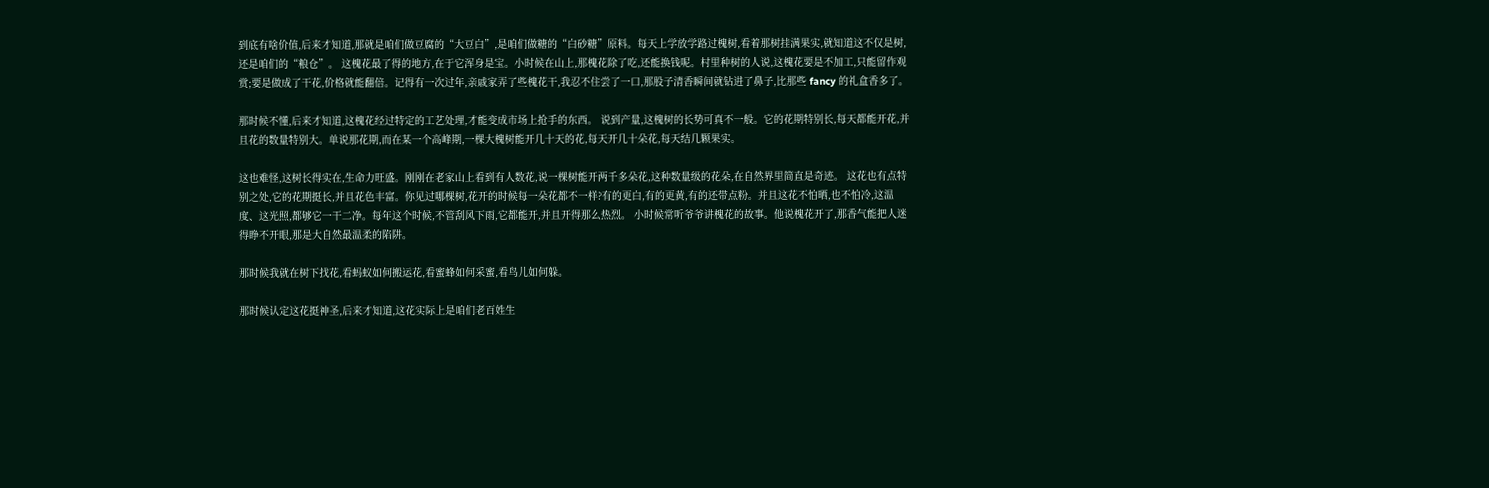到底有啥价值,后来才知道,那就是咱们做豆腐的“大豆白”,是咱们做糖的“白砂糖”原料。每天上学放学路过槐树,看着那树挂满果实,就知道这不仅是树,还是咱们的“粮仓”。 这槐花最了得的地方,在于它浑身是宝。小时候在山上,那槐花除了吃,还能换钱呢。村里种树的人说,这槐花要是不加工,只能留作观赏;要是做成了干花,价格就能翻倍。记得有一次过年,亲戚家弄了些槐花干,我忍不住尝了一口,那股子清香瞬间就钻进了鼻子,比那些 fancy 的礼盒香多了。

那时候不懂,后来才知道,这槐花经过特定的工艺处理,才能变成市场上抢手的东西。 说到产量,这槐树的长势可真不一般。它的花期特别长,每天都能开花,并且花的数量特别大。单说那花期,而在某一个高峰期,一棵大槐树能开几十天的花,每天开几十朵花,每天结几颗果实。

这也难怪,这树长得实在,生命力旺盛。刚刚在老家山上看到有人数花,说一棵树能开两千多朵花,这种数量级的花朵,在自然界里简直是奇迹。 这花也有点特别之处,它的花期挺长,并且花色丰富。你见过哪棵树,花开的时候每一朵花都不一样?有的更白,有的更黄,有的还带点粉。并且这花不怕晒,也不怕冷,这温度、这光照,都够它一干二净。每年这个时候,不管刮风下雨,它都能开,并且开得那么热烈。 小时候常听爷爷讲槐花的故事。他说槐花开了,那香气能把人迷得睁不开眼,那是大自然最温柔的陷阱。

那时候我就在树下找花,看蚂蚁如何搬运花,看蜜蜂如何采蜜,看鸟儿如何躲。

那时候认定这花挺神圣,后来才知道,这花实际上是咱们老百姓生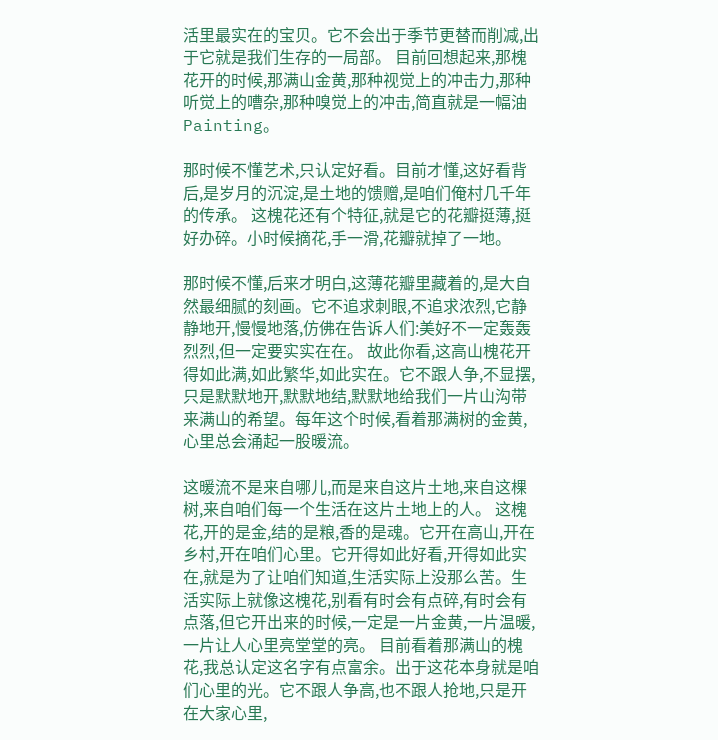活里最实在的宝贝。它不会出于季节更替而削减,出于它就是我们生存的一局部。 目前回想起来,那槐花开的时候,那满山金黄,那种视觉上的冲击力,那种听觉上的嘈杂,那种嗅觉上的冲击,简直就是一幅油 Painting。

那时候不懂艺术,只认定好看。目前才懂,这好看背后,是岁月的沉淀,是土地的馈赠,是咱们俺村几千年的传承。 这槐花还有个特征,就是它的花瓣挺薄,挺好办碎。小时候摘花,手一滑,花瓣就掉了一地。

那时候不懂,后来才明白,这薄花瓣里藏着的,是大自然最细腻的刻画。它不追求刺眼,不追求浓烈,它静静地开,慢慢地落,仿佛在告诉人们:美好不一定轰轰烈烈,但一定要实实在在。 故此你看,这高山槐花开得如此满,如此繁华,如此实在。它不跟人争,不显摆,只是默默地开,默默地结,默默地给我们一片山沟带来满山的希望。每年这个时候,看着那满树的金黄,心里总会涌起一股暖流。

这暖流不是来自哪儿,而是来自这片土地,来自这棵树,来自咱们每一个生活在这片土地上的人。 这槐花,开的是金,结的是粮,香的是魂。它开在高山,开在乡村,开在咱们心里。它开得如此好看,开得如此实在,就是为了让咱们知道,生活实际上没那么苦。生活实际上就像这槐花,别看有时会有点碎,有时会有点落,但它开出来的时候,一定是一片金黄,一片温暖,一片让人心里亮堂堂的亮。 目前看着那满山的槐花,我总认定这名字有点富余。出于这花本身就是咱们心里的光。它不跟人争高,也不跟人抢地,只是开在大家心里,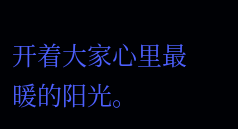开着大家心里最暖的阳光。